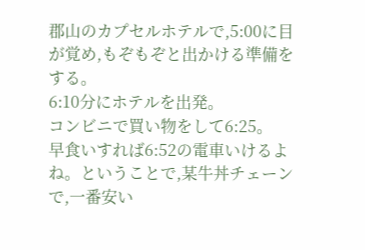郡山のカプセルホテルで,5:00に目が覚め,もぞもぞと出かける準備をする。
6:10分にホテルを出発。
コンビニで買い物をして6:25。
早食いすれば6:52の電車いけるよね。ということで,某牛丼チェーンで,一番安い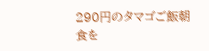290円のタマゴご飯朝食を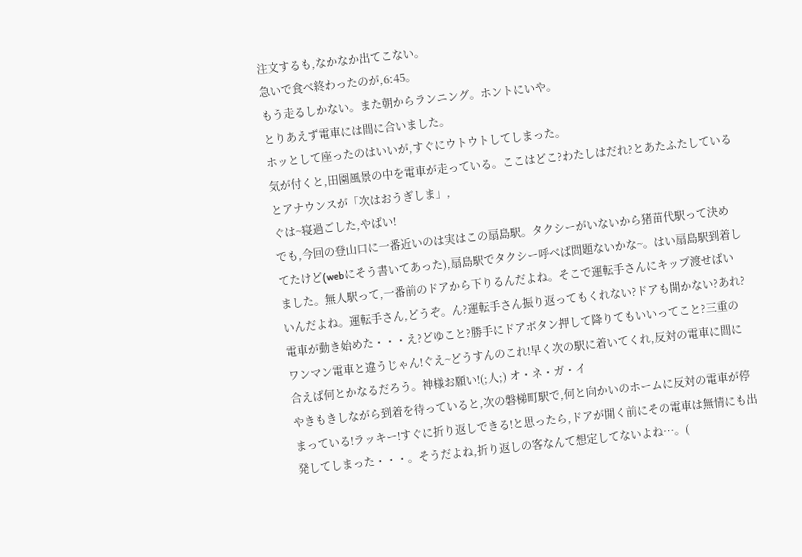注文するも,なかなか出てこない。
急いで食べ終わったのが,6:45。
もう走るしかない。また朝からランニング。ホントにいや。
とりあえず電車には間に合いました。
ホッとして座ったのはいいが,すぐにウトウトしてしまった。
気が付くと,田園風景の中を電車が走っている。ここはどこ?わたしはだれ?とあたふたしているとアナウンスが「次はおうぎしま」,
ぐは~寝過ごした,やばい!
でも,今回の登山口に一番近いのは実はこの扇島駅。タクシーがいないから猪苗代駅って決めてたけど(webにそう書いてあった),扇島駅でタクシー呼べば問題ないかな~。はい扇島駅到着しました。無人駅って,一番前のドアから下りるんだよね。そこで運転手さんにキップ渡せばいいんだよね。運転手さん,どうぞ。ん?運転手さん振り返ってもくれない?ドアも開かない?あれ?電車が動き始めた・・・え?どゆこと?勝手にドアボタン押して降りてもいいってこと?三重のワンマン電車と違うじゃん!ぐえ~どうすんのこれ!早く次の駅に着いてくれ,反対の電車に間に合えば何とかなるだろう。神様お願い!(;人;) オ・ネ・ガ・イ
やきもきしながら到着を待っていると,次の磐梯町駅で,何と向かいのホームに反対の電車が停まっている!ラッキー!すぐに折り返しできる!と思ったら,ドアが開く前にその電車は無情にも出発してしまった・・・。そうだよね,折り返しの客なんて想定してないよね…。(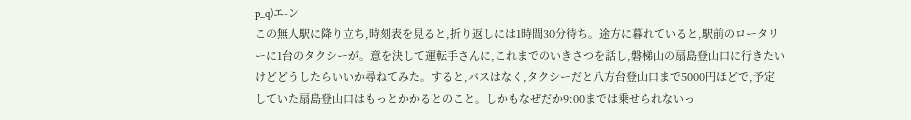p_q)エ-ン
この無人駅に降り立ち,時刻表を見ると,折り返しには1時間30分待ち。途方に暮れていると,駅前のロータリーに1台のタクシーが。意を決して運転手さんに,これまでのいきさつを話し,磐梯山の扇島登山口に行きたいけどどうしたらいいか尋ねてみた。すると,バスはなく,タクシーだと八方台登山口まで5000円ほどで,予定していた扇島登山口はもっとかかるとのこと。しかもなぜだか9:00までは乗せられないっ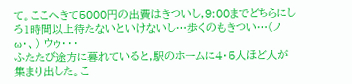て。ここへきて5000円の出費はきついし,9:00までどちらにしろ1時間以上待たないといけないし…歩くのもきつい…(ノω・、) ウゥ・・・
ふたたび途方に暮れていると,駅のホームに4・5人ほど人が集まり出した。こ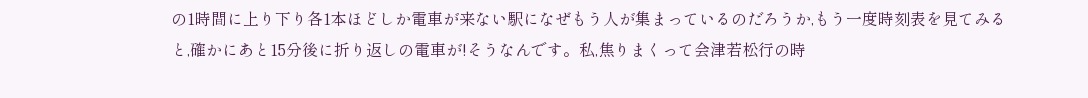の1時間に上り下り各1本ほどしか電車が来ない駅になぜもう人が集まっているのだろうか,もう一度時刻表を見てみると,確かにあと15分後に折り返しの電車が!そうなんです。私,焦りまくって会津若松行の時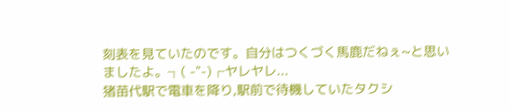刻表を見ていたのです。自分はつくづく馬鹿だねぇ~と思いましたよ。┐( -"-)┌ヤレヤレ...
猪苗代駅で電車を降り,駅前で待機していたタクシ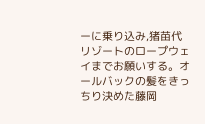ーに乗り込み,猪苗代リゾートのロープウェイまでお願いする。オールバックの髪をきっちり決めた藤岡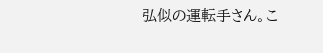弘似の運転手さん。こ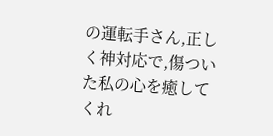の運転手さん,正しく神対応で,傷ついた私の心を癒してくれ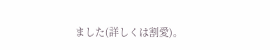ました(詳しくは割愛)。